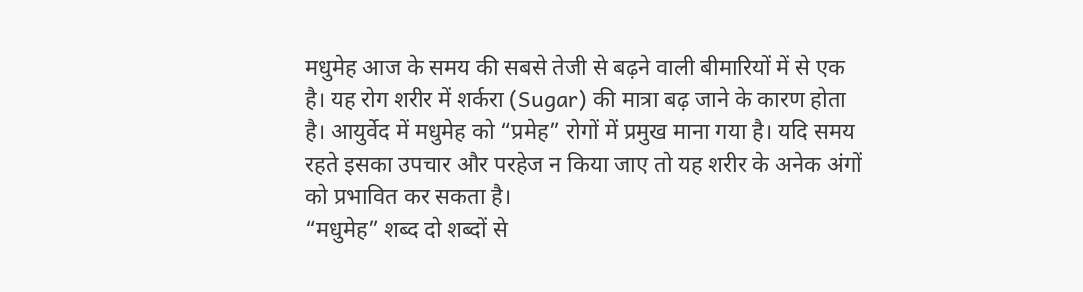मधुमेह आज के समय की सबसे तेजी से बढ़ने वाली बीमारियों में से एक है। यह रोग शरीर में शर्करा (Sugar) की मात्रा बढ़ जाने के कारण होता है। आयुर्वेद में मधुमेह को “प्रमेह” रोगों में प्रमुख माना गया है। यदि समय रहते इसका उपचार और परहेज न किया जाए तो यह शरीर के अनेक अंगों को प्रभावित कर सकता है।
“मधुमेह” शब्द दो शब्दों से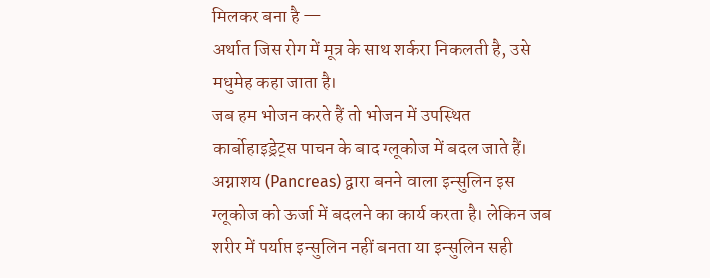मिलकर बना है —
अर्थात जिस रोग में मूत्र के साथ शर्करा निकलती है, उसे मधुमेह कहा जाता है।
जब हम भोजन करते हैं तो भोजन में उपस्थित कार्बोहाइड्रेट्स पाचन के बाद ग्लूकोज में बदल जाते हैं। अग्नाशय (Pancreas) द्वारा बनने वाला इन्सुलिन इस ग्लूकोज को ऊर्जा में बदलने का कार्य करता है। लेकिन जब शरीर में पर्याप्त इन्सुलिन नहीं बनता या इन्सुलिन सही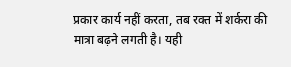प्रकार कार्य नहीं करता, तब रक्त में शर्करा की मात्रा बढ़ने लगती है। यही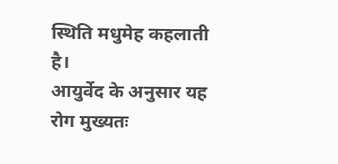स्थिति मधुमेह कहलाती है।
आयुर्वेद के अनुसार यह रोग मुख्यतः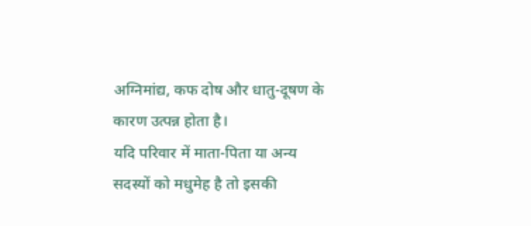अग्निमांद्य, कफ दोष और धातु-दूषण के कारण उत्पन्न होता है।
यदि परिवार में माता-पिता या अन्य सदस्यों को मधुमेह है तो इसकी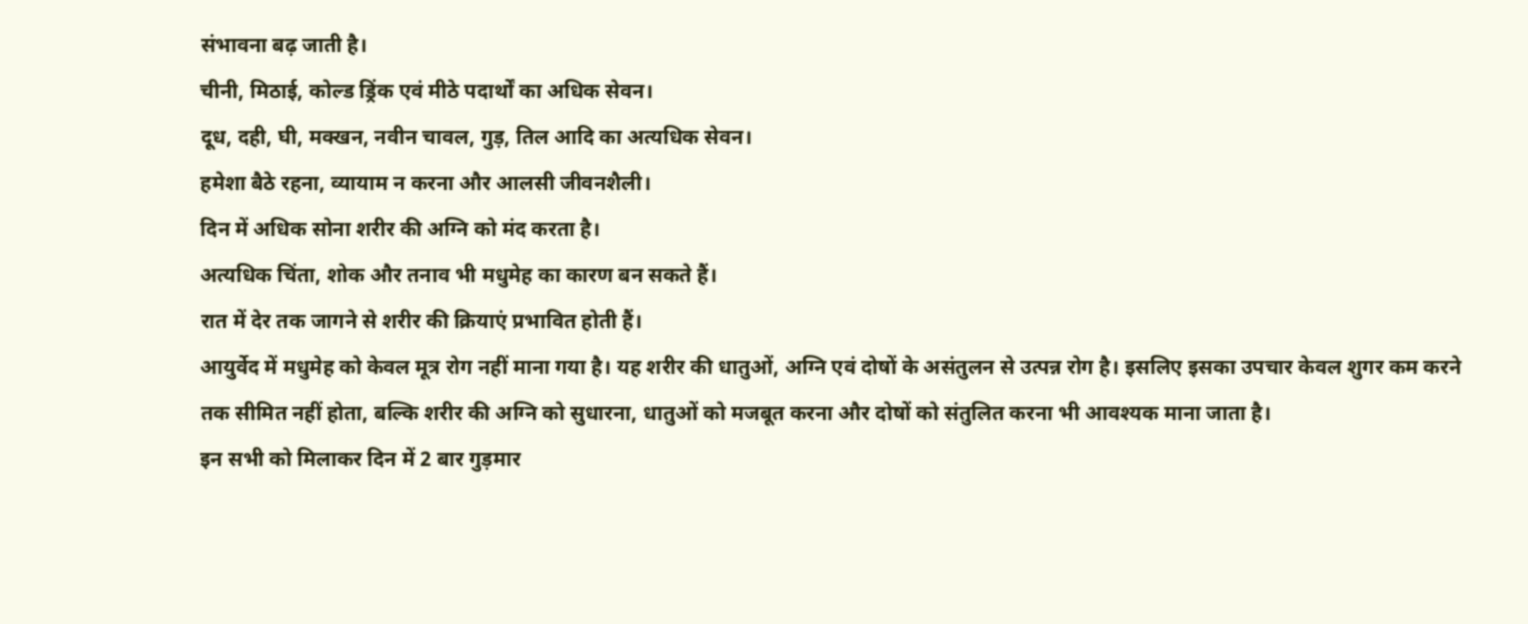संभावना बढ़ जाती है।
चीनी, मिठाई, कोल्ड ड्रिंक एवं मीठे पदार्थों का अधिक सेवन।
दूध, दही, घी, मक्खन, नवीन चावल, गुड़, तिल आदि का अत्यधिक सेवन।
हमेशा बैठे रहना, व्यायाम न करना और आलसी जीवनशैली।
दिन में अधिक सोना शरीर की अग्नि को मंद करता है।
अत्यधिक चिंता, शोक और तनाव भी मधुमेह का कारण बन सकते हैं।
रात में देर तक जागने से शरीर की क्रियाएं प्रभावित होती हैं।
आयुर्वेद में मधुमेह को केवल मूत्र रोग नहीं माना गया है। यह शरीर की धातुओं, अग्नि एवं दोषों के असंतुलन से उत्पन्न रोग है। इसलिए इसका उपचार केवल शुगर कम करने तक सीमित नहीं होता, बल्कि शरीर की अग्नि को सुधारना, धातुओं को मजबूत करना और दोषों को संतुलित करना भी आवश्यक माना जाता है।
इन सभी को मिलाकर दिन में 2 बार गुड़मार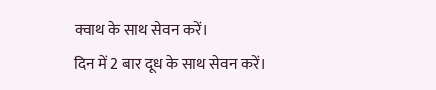क्वाथ के साथ सेवन करें।
दिन में 2 बार दूध के साथ सेवन करें।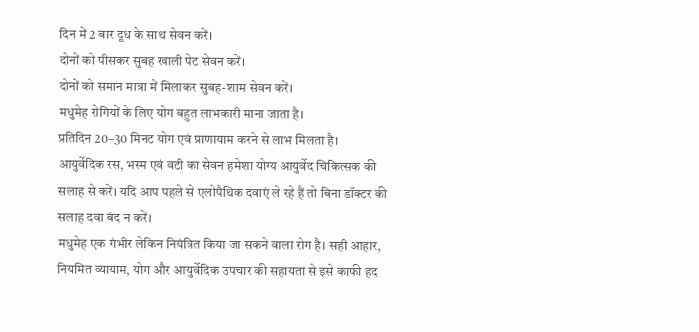दिन में 2 बार दूध के साथ सेवन करें।
दोनों को पीसकर सुबह खाली पेट सेवन करें।
दोनों को समान मात्रा में मिलाकर सुबह-शाम सेवन करें।
मधुमेह रोगियों के लिए योग बहुत लाभकारी माना जाता है।
प्रतिदिन 20–30 मिनट योग एवं प्राणायाम करने से लाभ मिलता है।
आयुर्वेदिक रस, भस्म एवं वटी का सेवन हमेशा योग्य आयुर्वेद चिकित्सक की सलाह से करें। यदि आप पहले से एलोपैथिक दवाएं ले रहे हैं तो बिना डॉक्टर की सलाह दवा बंद न करें।
मधुमेह एक गंभीर लेकिन नियंत्रित किया जा सकने वाला रोग है। सही आहार, नियमित व्यायाम, योग और आयुर्वेदिक उपचार की सहायता से इसे काफी हद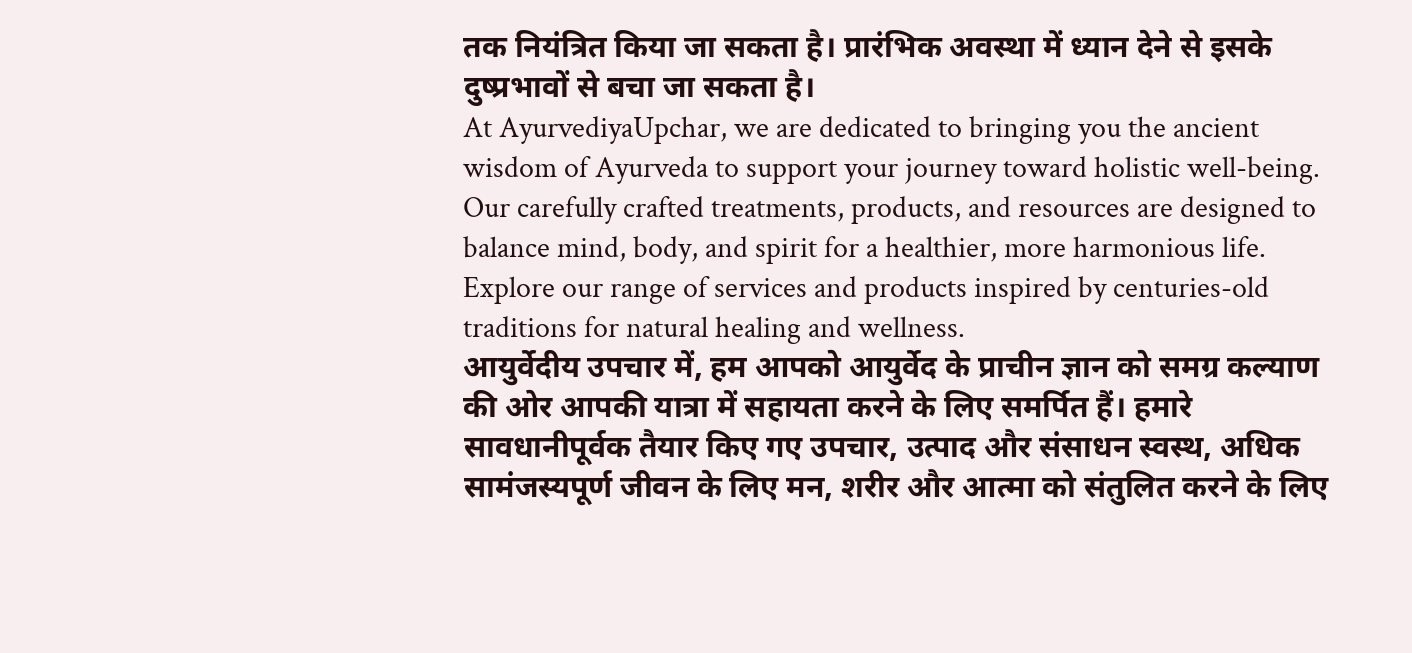तक नियंत्रित किया जा सकता है। प्रारंभिक अवस्था में ध्यान देने से इसके दुष्प्रभावों से बचा जा सकता है।
At AyurvediyaUpchar, we are dedicated to bringing you the ancient wisdom of Ayurveda to support your journey toward holistic well-being. Our carefully crafted treatments, products, and resources are designed to balance mind, body, and spirit for a healthier, more harmonious life. Explore our range of services and products inspired by centuries-old traditions for natural healing and wellness.
आयुर्वेदीय उपचार में, हम आपको आयुर्वेद के प्राचीन ज्ञान को समग्र कल्याण की ओर आपकी यात्रा में सहायता करने के लिए समर्पित हैं। हमारे सावधानीपूर्वक तैयार किए गए उपचार, उत्पाद और संसाधन स्वस्थ, अधिक सामंजस्यपूर्ण जीवन के लिए मन, शरीर और आत्मा को संतुलित करने के लिए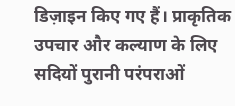डिज़ाइन किए गए हैं। प्राकृतिक उपचार और कल्याण के लिए सदियों पुरानी परंपराओं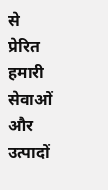से प्रेरित हमारी सेवाओं और उत्पादों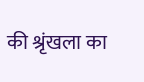की श्रृंखला का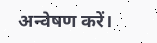अन्वेषण करें।